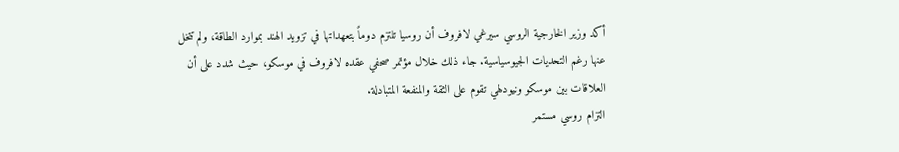أكد وزير الخارجية الروسي سيرغي لافروف أن روسيا تلتزم دوماً بتعهداتها في تزويد الهند بموارد الطاقة، ولم تتخل عنها رغم التحديات الجيوسياسية. جاء ذلك خلال مؤتمر صحفي عقده لافروف في موسكو، حيث شدد على أن العلاقات بين موسكو ونيودلهي تقوم على الثقة والمنفعة المتبادلة.
التزام روسي مستمر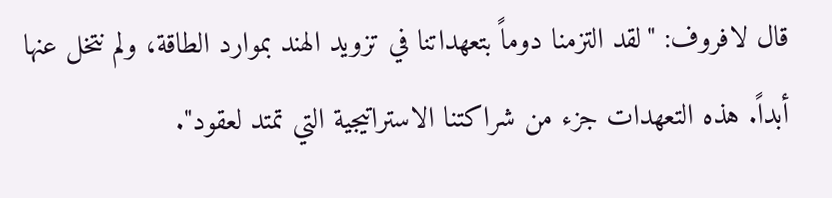قال لافروف: "لقد التزمنا دوماً بتعهداتنا في تزويد الهند بموارد الطاقة، ولم نتخل عنها أبداً. هذه التعهدات جزء من شراكتنا الاستراتيجية التي تمتد لعقود".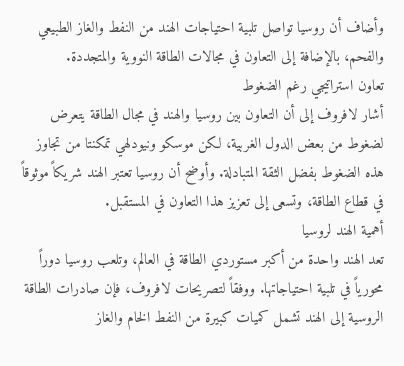وأضاف أن روسيا تواصل تلبية احتياجات الهند من النفط والغاز الطبيعي والفحم، بالإضافة إلى التعاون في مجالات الطاقة النووية والمتجددة.
تعاون استراتيجي رغم الضغوط
أشار لافروف إلى أن التعاون بين روسيا والهند في مجال الطاقة يتعرض لضغوط من بعض الدول الغربية، لكن موسكو ونيودلهي تمكنتا من تجاوز هذه الضغوط بفضل الثقة المتبادلة. وأوضح أن روسيا تعتبر الهند شريكاً موثوقاً في قطاع الطاقة، وتسعى إلى تعزيز هذا التعاون في المستقبل.
أهمية الهند لروسيا
تعد الهند واحدة من أكبر مستوردي الطاقة في العالم، وتلعب روسيا دوراً محورياً في تلبية احتياجاتها. ووفقاً لتصريحات لافروف، فإن صادرات الطاقة الروسية إلى الهند تشمل كميات كبيرة من النفط الخام والغاز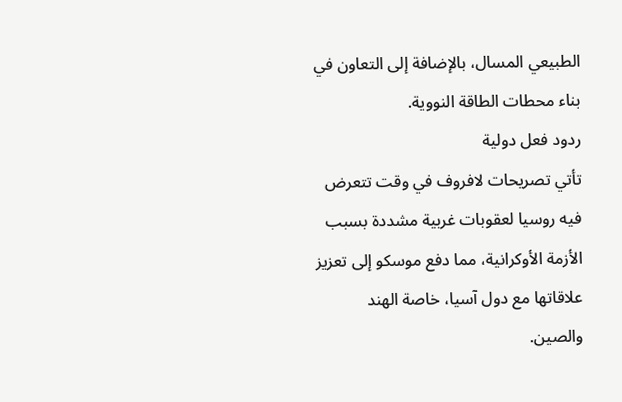الطبيعي المسال، بالإضافة إلى التعاون في بناء محطات الطاقة النووية.
ردود فعل دولية
تأتي تصريحات لافروف في وقت تتعرض فيه روسيا لعقوبات غربية مشددة بسبب الأزمة الأوكرانية، مما دفع موسكو إلى تعزيز علاقاتها مع دول آسيا، خاصة الهند والصين.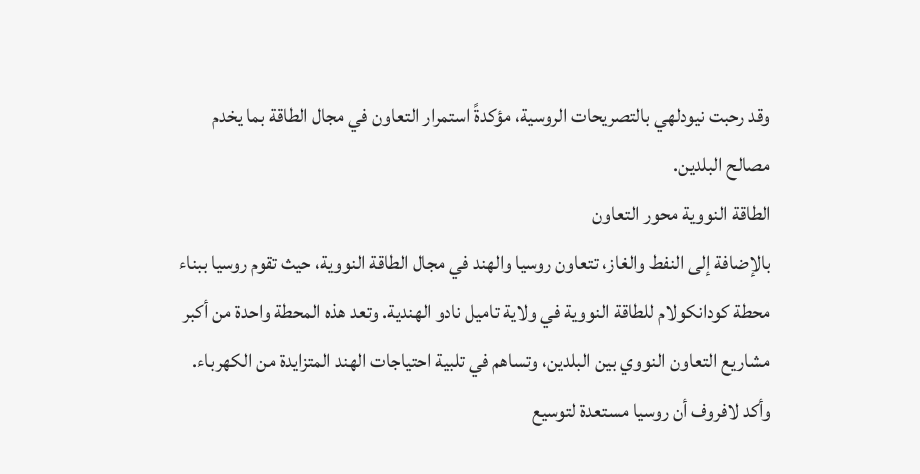وقد رحبت نيودلهي بالتصريحات الروسية، مؤكدةً استمرار التعاون في مجال الطاقة بما يخدم مصالح البلدين.
الطاقة النووية محور التعاون
بالإضافة إلى النفط والغاز، تتعاون روسيا والهند في مجال الطاقة النووية، حيث تقوم روسيا ببناء محطة كودانكولام للطاقة النووية في ولاية تاميل نادو الهندية. وتعد هذه المحطة واحدة من أكبر مشاريع التعاون النووي بين البلدين، وتساهم في تلبية احتياجات الهند المتزايدة من الكهرباء.
وأكد لافروف أن روسيا مستعدة لتوسيع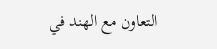التعاون مع الهند في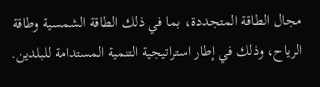مجال الطاقة المتجددة، بما في ذلك الطاقة الشمسية وطاقة الرياح، وذلك في إطار استراتيجية التنمية المستدامة للبلدين.